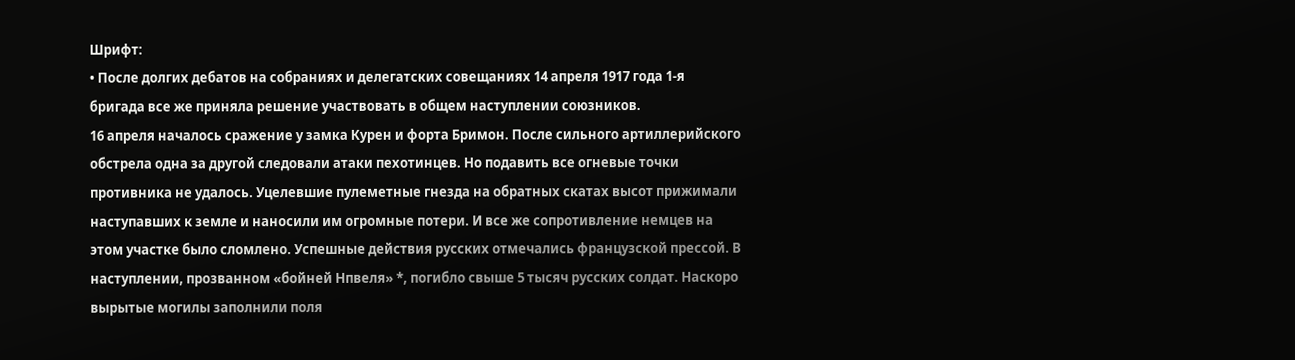Шрифт:
• После долгих дебатов на собраниях и делегатских совещаниях 14 апреля 1917 года 1-я бригада все же приняла решение участвовать в общем наступлении союзников.
16 апреля началось сражение у замка Курен и форта Бримон. После сильного артиллерийского обстрела одна за другой следовали атаки пехотинцев. Но подавить все огневые точки противника не удалось. Уцелевшие пулеметные гнезда на обратных скатах высот прижимали наступавших к земле и наносили им огромные потери. И все же сопротивление немцев на этом участке было сломлено. Успешные действия русских отмечались французской прессой. В наступлении, прозванном «бойней Нпвеля» *, погибло свыше 5 тысяч русских солдат. Наскоро вырытые могилы заполнили поля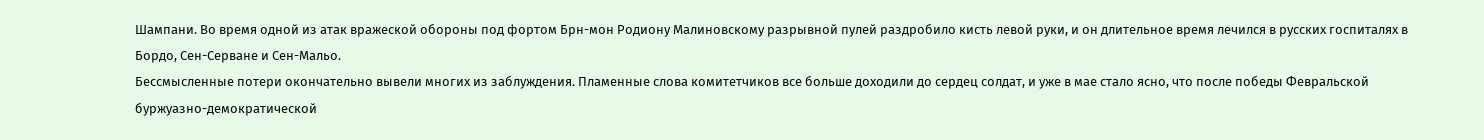Шампани. Во время одной из атак вражеской обороны под фортом Брн-мон Родиону Малиновскому разрывной пулей раздробило кисть левой руки, и он длительное время лечился в русских госпиталях в Бордо, Сен-Серване и Сен-Мальо.
Бессмысленные потери окончательно вывели многих из заблуждения. Пламенные слова комитетчиков все больше доходили до сердец солдат, и уже в мае стало ясно, что после победы Февральской буржуазно-демократической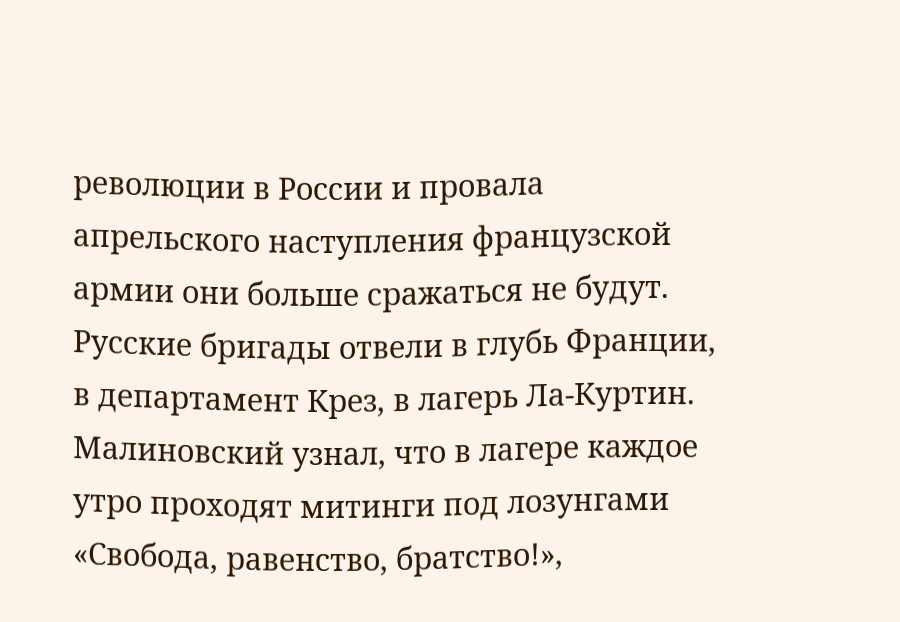революции в России и провала апрельского наступления французской армии они больше сражаться не будут. Русские бригады отвели в глубь Франции, в департамент Крез, в лагерь Ла-Куртин.
Малиновский узнал, что в лагере каждое утро проходят митинги под лозунгами «Свобода, равенство, братство!»,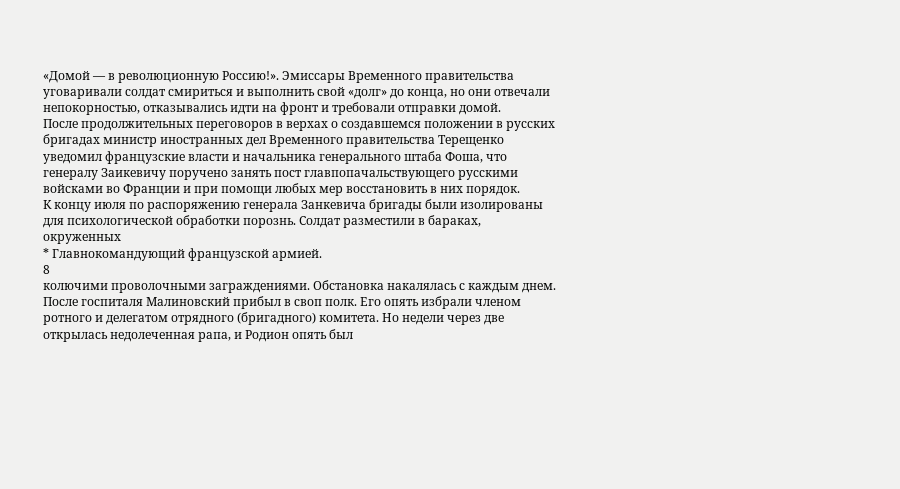«Домой — в революционную Россию!». Эмиссары Временного правительства уговаривали солдат смириться и выполнить свой «долг» до конца, но они отвечали непокорностью, отказывались идти на фронт и требовали отправки домой.
После продолжительных переговоров в верхах о создавшемся положении в русских бригадах министр иностранных дел Временного правительства Терещенко уведомил французские власти и начальника генерального штаба Фоша, что генералу Заикевичу поручено занять пост главпопачальствующего русскими войсками во Франции и при помощи любых мер восстановить в них порядок.
К концу июля по распоряжению генерала Занкевича бригады были изолированы для психологической обработки порознь. Солдат разместили в бараках, окруженных
* Главнокомандующий французской армией.
8
колючими проволочными заграждениями. Обстановка накалялась с каждым днем.
После госпиталя Малиновский прибыл в своп полк. Его опять избрали членом ротного и делегатом отрядного (бригадного) комитета. Но недели через две открылась недолеченная рапа, и Родион опять был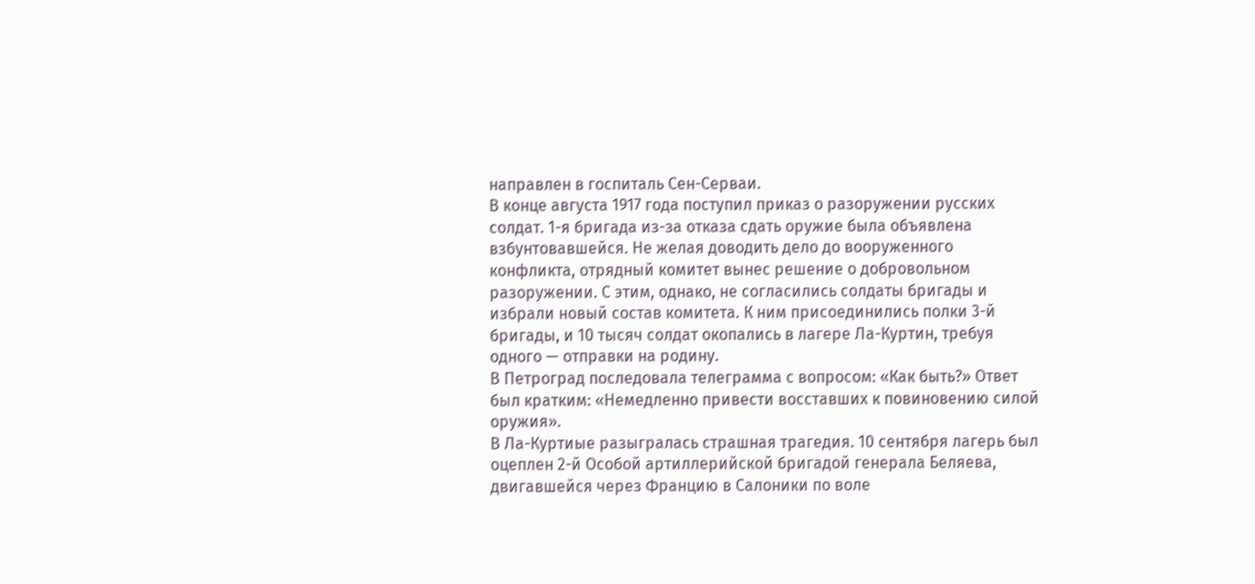направлен в госпиталь Сен-Серваи.
В конце августа 1917 года поступил приказ о разоружении русских солдат. 1-я бригада из-за отказа сдать оружие была объявлена взбунтовавшейся. Не желая доводить дело до вооруженного конфликта, отрядный комитет вынес решение о добровольном разоружении. С этим, однако, не согласились солдаты бригады и избрали новый состав комитета. К ним присоединились полки 3-й бригады, и 10 тысяч солдат окопались в лагере Ла-Куртин, требуя одного — отправки на родину.
В Петроград последовала телеграмма с вопросом: «Как быть?» Ответ был кратким: «Немедленно привести восставших к повиновению силой оружия».
В Ла-Куртиые разыгралась страшная трагедия. 10 сентября лагерь был оцеплен 2-й Особой артиллерийской бригадой генерала Беляева, двигавшейся через Францию в Салоники по воле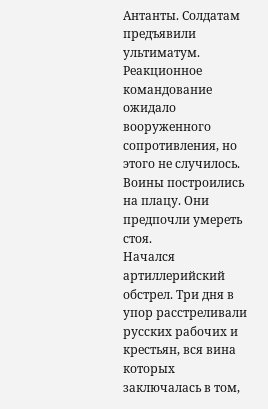Антанты. Солдатам предъявили ультиматум. Реакционное командование ожидало вооруженного сопротивления, но этого не случилось. Воины построились на плацу. Они предпочли умереть стоя.
Начался артиллерийский обстрел. Три дня в упор расстреливали русских рабочих и крестьян, вся вина которых заключалась в том,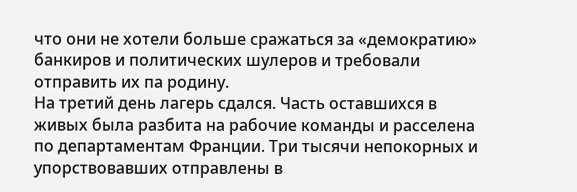что они не хотели больше сражаться за «демократию» банкиров и политических шулеров и требовали отправить их па родину.
На третий день лагерь сдался. Часть оставшихся в живых была разбита на рабочие команды и расселена по департаментам Франции. Три тысячи непокорных и упорствовавших отправлены в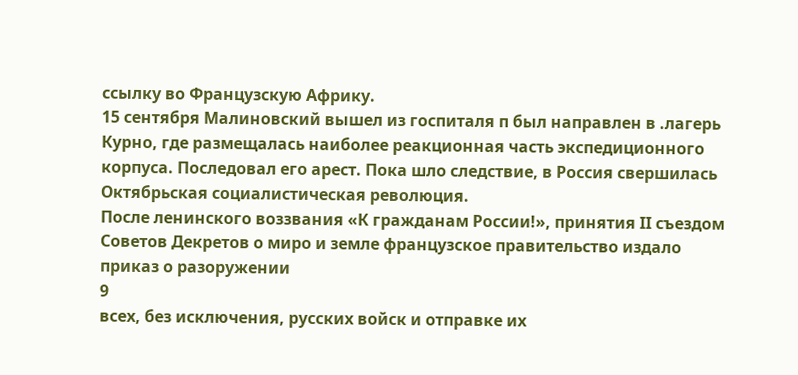ссылку во Французскую Африку.
15 сентября Малиновский вышел из госпиталя п был направлен в .лагерь Курно, где размещалась наиболее реакционная часть экспедиционного корпуса. Последовал его арест. Пока шло следствие, в Россия свершилась Октябрьская социалистическая революция.
После ленинского воззвания «К гражданам России!», принятия II съездом Советов Декретов о миро и земле французское правительство издало приказ о разоружении
9
всех, без исключения, русских войск и отправке их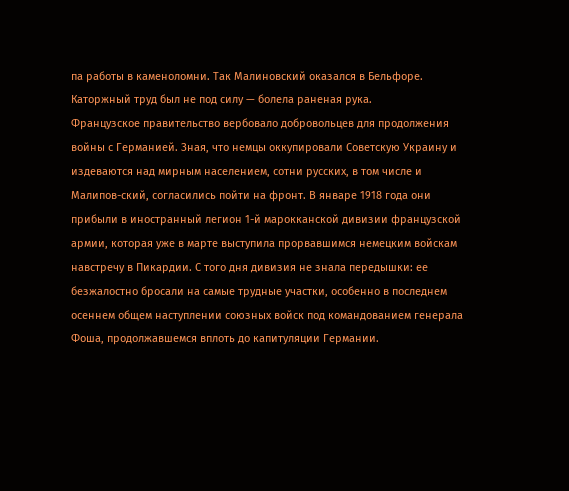па работы в каменоломни. Так Малиновский оказался в Бельфоре. Каторжный труд был не под силу — болела раненая рука.
Французское правительство вербовало добровольцев для продолжения войны с Германией. Зная, что немцы оккупировали Советскую Украину и издеваются над мирным населением, сотни русских, в том числе и Малипов-ский, согласились пойти на фронт. В январе 1918 года они прибыли в иностранный легион 1-й марокканской дивизии французской армии, которая уже в марте выступила прорвавшимся немецким войскам навстречу в Пикардии. С того дня дивизия не знала передышки: ее безжалостно бросали на самые трудные участки, особенно в последнем осеннем общем наступлении союзных войск под командованием генерала Фоша, продолжавшемся вплоть до капитуляции Германии.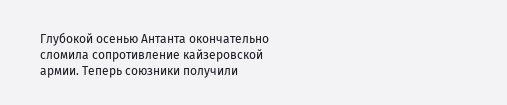Глубокой осенью Антанта окончательно сломила сопротивление кайзеровской армии. Теперь союзники получили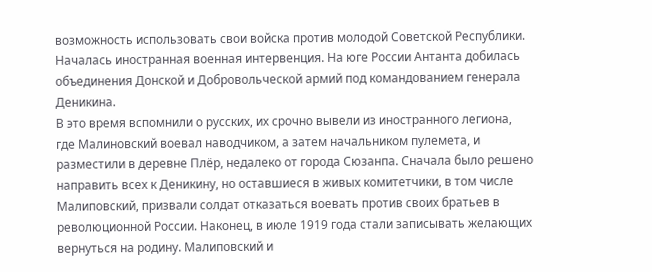возможность использовать свои войска против молодой Советской Республики. Началась иностранная военная интервенция. На юге России Антанта добилась объединения Донской и Добровольческой армий под командованием генерала Деникина.
В это время вспомнили о русских, их срочно вывели из иностранного легиона, где Малиновский воевал наводчиком, а затем начальником пулемета, и разместили в деревне Плёр, недалеко от города Сюзанпа. Сначала было решено направить всех к Деникину, но оставшиеся в живых комитетчики, в том числе Малиповский, призвали солдат отказаться воевать против своих братьев в революционной России. Наконец, в июле 1919 года стали записывать желающих вернуться на родину. Малиповский и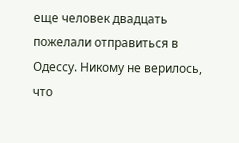еще человек двадцать пожелали отправиться в Одессу. Никому не верилось, что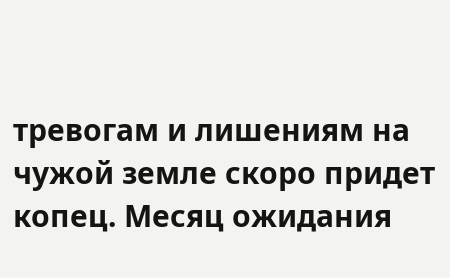тревогам и лишениям на чужой земле скоро придет копец. Месяц ожидания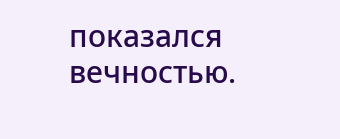показался вечностью.